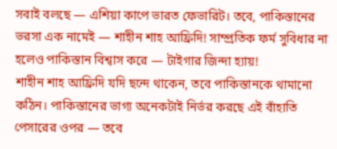সবাই বলছে — এশিয়া কাপে ভারত ফেভারিট। তবে, পাকিস্তানের ভরসা এক নামেই — শাহীন শাহ আফ্রিদি! সাম্প্রতিক ফর্ম সুবিধার না হলেও পাকিস্তান বিশ্বাস করে — টাইগার জিন্দা হ্যায়!
শাহীন শাহ আফ্রিদি যদি ছন্দে থাকেন, তবে পাকিস্তানকে থামানো কঠিন। পাকিস্তানের ভাগ্য অনেকটাই নির্ভর করছে এই বাঁহাতি পেসারের ওপর — তবে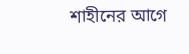শাহীনের আগে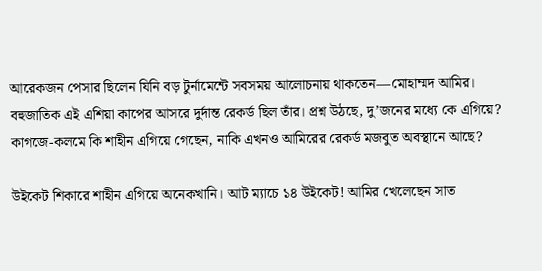আরেকজন পেসার ছিলেন যিনি বড় টুর্নামেন্টে সবসময় আলোচনায় থাকতেন—মোহাম্মদ আমির।
বহুজাতিক এই এশিয়া কাপের আসরে দুর্দান্ত রেকর্ড ছিল তাঁর। প্রশ্ন উঠছে, দু’জনের মধ্যে কে এগিয়ে? কাগজে-কলমে কি শাহীন এগিয়ে গেছেন, নাকি এখনও আমিরের রেকর্ড মজবুত অবস্থানে আছে?

উইকেট শিকারে শাহীন এগিয়ে অনেকখানি। আট ম্যাচে ১৪ উইকেট! আমির খেলেছেন সাত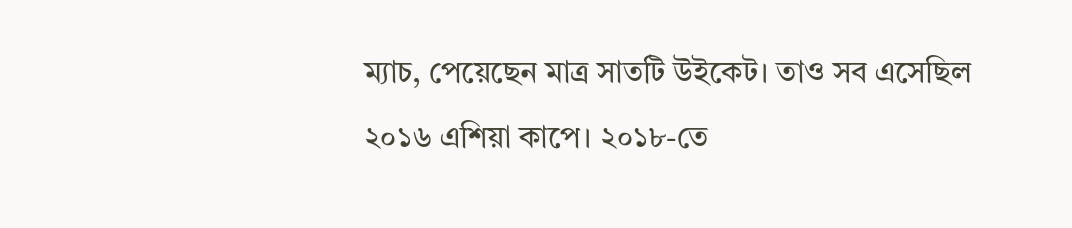ম্যাচ, পেয়েছেন মাত্র সাতটি উইকেট। তাও সব এসেছিল ২০১৬ এশিয়া কাপে। ২০১৮-তে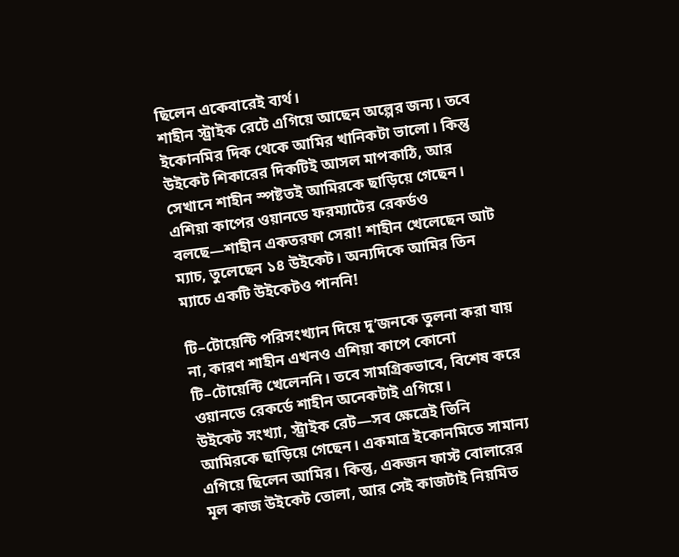ছিলেন একেবারেই ব্যর্থ।
শাহীন স্ট্রাইক রেটে এগিয়ে আছেন অল্পের জন্য। তবে ইকোনমির দিক থেকে আমির খানিকটা ভালো। কিন্তু উইকেট শিকারের দিকটিই আসল মাপকাঠি, আর সেখানে শাহীন স্পষ্টতই আমিরকে ছাড়িয়ে গেছেন।
এশিয়া কাপের ওয়ানডে ফরম্যাটের রেকর্ডও বলছে—শাহীন একতরফা সেরা! শাহীন খেলেছেন আট ম্যাচ, তুলেছেন ১৪ উইকেট। অন্যদিকে আমির তিন ম্যাচে একটি উইকেটও পাননি!

টি–টোয়েন্টি পরিসংখ্যান দিয়ে দু’জনকে তুলনা করা যায় না, কারণ শাহীন এখনও এশিয়া কাপে কোনো টি–টোয়েন্টি খেলেননি। তবে সামগ্রিকভাবে, বিশেষ করে ওয়ানডে রেকর্ডে শাহীন অনেকটাই এগিয়ে।
উইকেট সংখ্যা, স্ট্রাইক রেট—সব ক্ষেত্রেই তিনি আমিরকে ছাড়িয়ে গেছেন। একমাত্র ইকোনমিতে সামান্য এগিয়ে ছিলেন আমির। কিন্তু, একজন ফাস্ট বোলারের মূল কাজ উইকেট তোলা, আর সেই কাজটাই নিয়মিত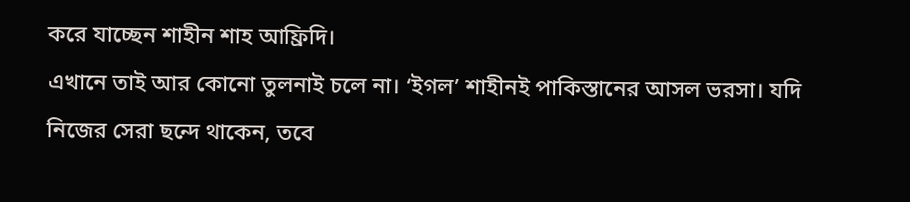করে যাচ্ছেন শাহীন শাহ আফ্রিদি।
এখানে তাই আর কোনো তুলনাই চলে না। ‘ইগল’ শাহীনই পাকিস্তানের আসল ভরসা। যদি নিজের সেরা ছন্দে থাকেন, তবে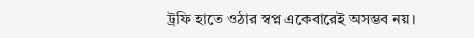ট্রফি হাতে ওঠার স্বপ্ন একেবারেই অসম্ভব নয়।